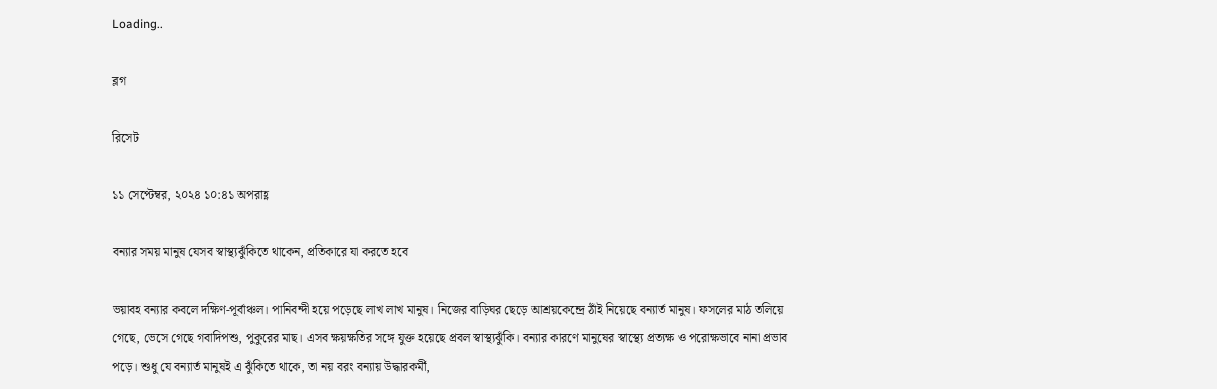Loading..

ব্লগ

রিসেট

১১ সেপ্টেম্বর, ২০২৪ ১০:৪১ অপরাহ্ণ

বন্যার সময় মানুষ যেসব স্বাস্থ্যঝুঁকিতে থাকেন, প্রতিকারে যা করতে হবে

ভয়াবহ বন্যার কবলে দক্ষিণ-পূর্বাঞ্চল। পানিবন্দী হয়ে পড়েছে লাখ লাখ মানুষ। নিজের বাড়িঘর ছেড়ে আশ্রয়কেন্দ্রে ঠাঁই নিয়েছে বন্যার্ত মানুষ। ফসলের মাঠ তলিয়ে গেছে, ভেসে গেছে গবাদিপশু, পুকুরের মাছ। এসব ক্ষয়ক্ষতির সঙ্গে যুক্ত হয়েছে প্রবল স্বাস্থ্যঝুঁকি। বন্যার কারণে মানুষের স্বাস্থ্যে প্রত্যক্ষ ও পরোক্ষভাবে নানা প্রভাব পড়ে। শুধু যে বন্যার্ত মানুষই এ ঝুঁকিতে থাকে, তা নয় বরং বন্যায় উদ্ধারকর্মী,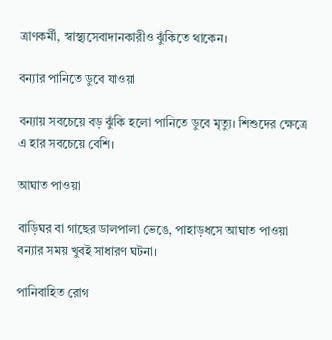ত্রাণকর্মী, স্বাস্থ্যসেবাদানকারীও ঝুঁকিতে থাকেন।

বন্যার পানিতে ডুবে যাওয়া

বন্যায় সবচেয়ে বড় ঝুঁকি হলো পানিতে ডুবে মৃত্যু। শিশুদের ক্ষেত্রে এ হার সবচেয়ে বেশি।

আঘাত পাওয়া

বাড়িঘর বা গাছের ডালপালা ভেঙে, পাহাড়ধসে আঘাত পাওয়া বন্যার সময় খুবই সাধারণ ঘটনা।

পানিবাহিত রোগ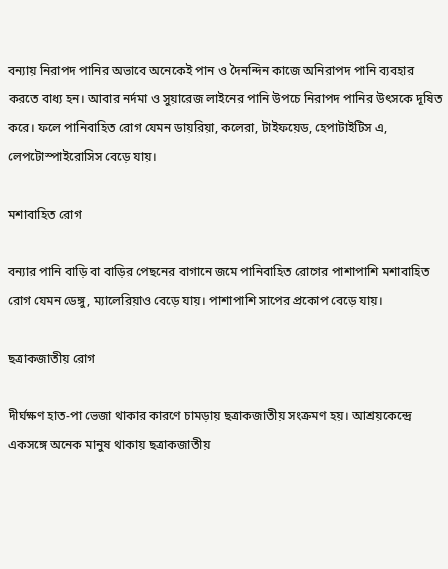বন্যায় নিরাপদ পানির অভাবে অনেকেই পান ও দৈনন্দিন কাজে অনিরাপদ পানি ব্যবহার করতে বাধ্য হন। আবার নর্দমা ও সুয়ারেজ লাইনের পানি উপচে নিরাপদ পানির উৎসকে দূষিত করে। ফলে পানিবাহিত রোগ যেমন ডায়রিয়া, কলেরা, টাইফয়েড, হেপাটাইটিস এ, লেপটোস্পাইরোসিস বেড়ে যায়।

মশাবাহিত রোগ

বন্যার পানি বাড়ি বা বাড়ির পেছনের বাগানে জমে পানিবাহিত রোগের পাশাপাশি মশাবাহিত রোগ যেমন ডেঙ্গু, ম্যালেরিয়াও বেড়ে যায়। পাশাপাশি সাপের প্রকোপ বেড়ে যায়।

ছত্রাকজাতীয় রোগ

দীর্ঘক্ষণ হাত-পা ভেজা থাকার কারণে চামড়ায় ছত্রাকজাতীয় সংক্রমণ হয়। আশ্রয়কেন্দ্রে একসঙ্গে অনেক মানুষ থাকায় ছত্রাকজাতীয়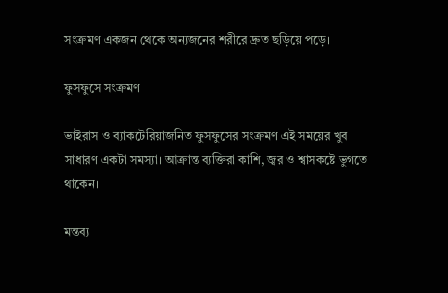সংক্রমণ একজন থেকে অন্যজনের শরীরে দ্রুত ছড়িয়ে পড়ে।

ফুসফুসে সংক্রমণ

ভাইরাস ও ব্যাকটেরিয়াজনিত ফুসফুসের সংক্রমণ এই সময়ের খুব সাধারণ একটা সমস্যা। আক্রান্ত ব্যক্তিরা কাশি, জ্বর ও শ্বাসকষ্টে ভুগতে থাকেন।

মন্তব্য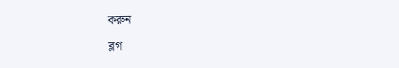করুন

ব্লগ